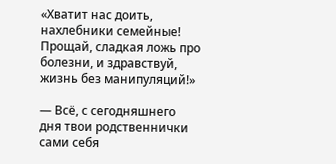«Хватит нас доить, нахлебники семейные! Прощай, сладкая ложь про болезни, и здравствуй, жизнь без манипуляций!»

— Всё, с сегодняшнего дня твои родственнички сами себя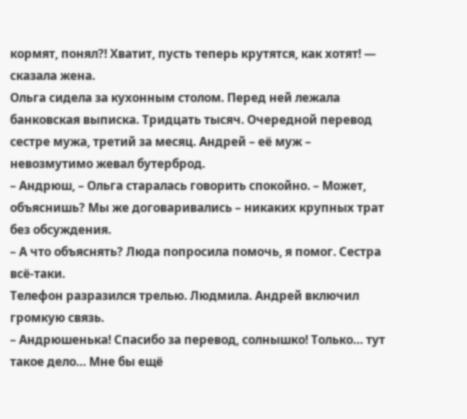кормят, понял?! Хватит, пусть теперь крутятся, как хотят! — сказала жена.
Ольга сидела за кухонным столом. Перед ней лежала банковская выписка. Тридцать тысяч. Очередной перевод сестре мужа, третий за месяц. Андрей – её муж – невозмутимо жевал бутерброд.
– Андрюш, – Ольга старалась говорить спокойно. – Может, объяснишь? Мы же договаривались – никаких крупных трат без обсуждения.
– А что объяснять? Люда попросила помочь, я помог. Сестра всё-таки.
Телефон разразился трелью. Людмила. Андрей включил громкую связь.
– Андрюшенька! Спасибо за перевод, солнышко! Только… тут такое дело… Мне бы ещё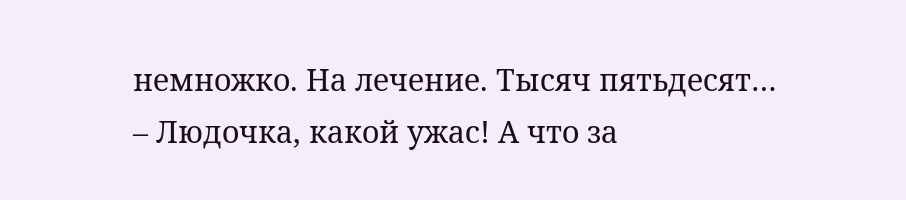немножко. На лечение. Тысяч пятьдесят…
– Людочка, какой ужас! А что за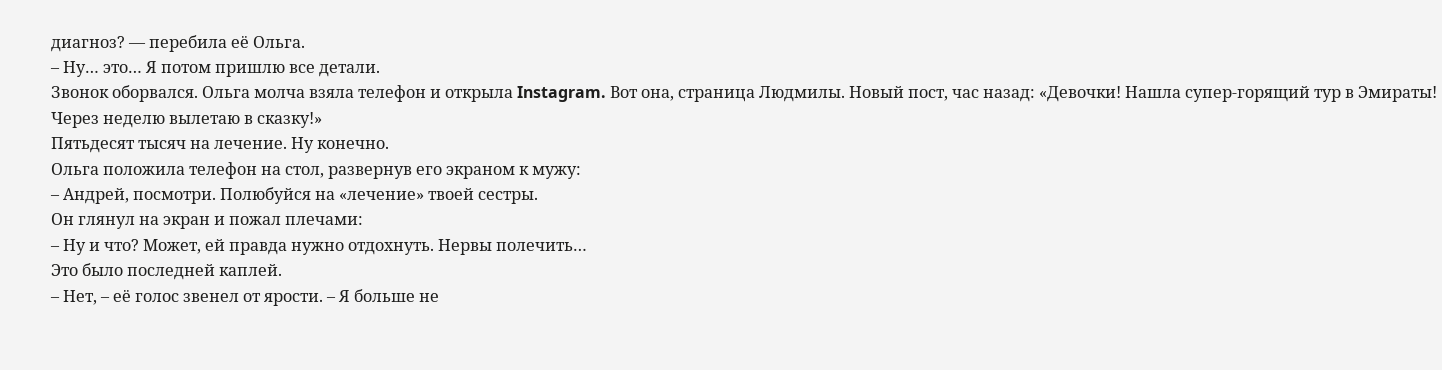диагноз? — перебила её Ольга.
– Ну… это… Я потом пришлю все детали.
Звонок оборвался. Ольга молча взяла телефон и открыла Instagram. Вот она, страница Людмилы. Новый пост, час назад: «Девочки! Нашла супер-горящий тур в Эмираты! Через неделю вылетаю в сказку!»
Пятьдесят тысяч на лечение. Ну конечно.
Ольга положила телефон на стол, развернув его экраном к мужу:
– Андрей, посмотри. Полюбуйся на «лечение» твоей сестры.
Он глянул на экран и пожал плечами:
– Ну и что? Может, ей правда нужно отдохнуть. Нервы полечить…
Это было последней каплей.
– Нет, – её голос звенел от ярости. – Я больше не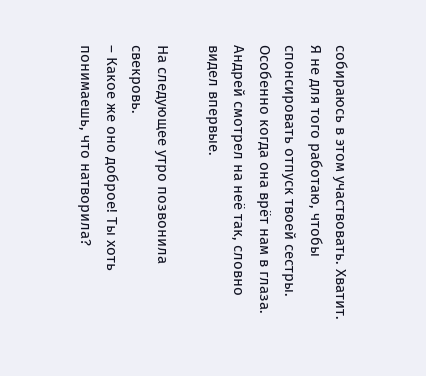собираюсь в этом участвовать. Хватит. Я не для того работаю, чтобы спонсировать отпуск твоей сестры. Особенно когда она врёт нам в глаза.
Андрей смотрел на неё так, словно видел впервые.

На следующее утро позвонила свекровь.
– Какое же оно доброе! Ты хоть понимаешь, что натворила?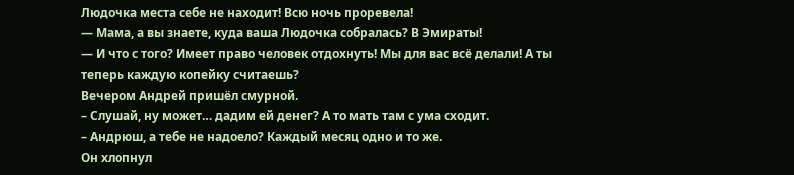Людочка места себе не находит! Всю ночь проревела!
— Мама, а вы знаете, куда ваша Людочка собралась? В Эмираты!
— И что с того? Имеет право человек отдохнуть! Мы для вас всё делали! А ты теперь каждую копейку считаешь?
Вечером Андрей пришёл смурной.
– Слушай, ну может… дадим ей денег? А то мать там с ума сходит.
– Андрюш, а тебе не надоело? Каждый месяц одно и то же.
Он хлопнул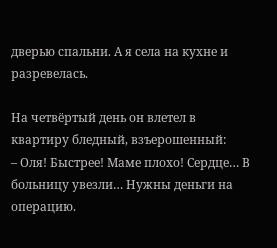дверью спальни. А я села на кухне и разревелась.

На четвёртый день он влетел в квартиру бледный, взъерошенный:
– Оля! Быстрее! Маме плохо! Сердце… В больницу увезли… Нужны деньги на операцию.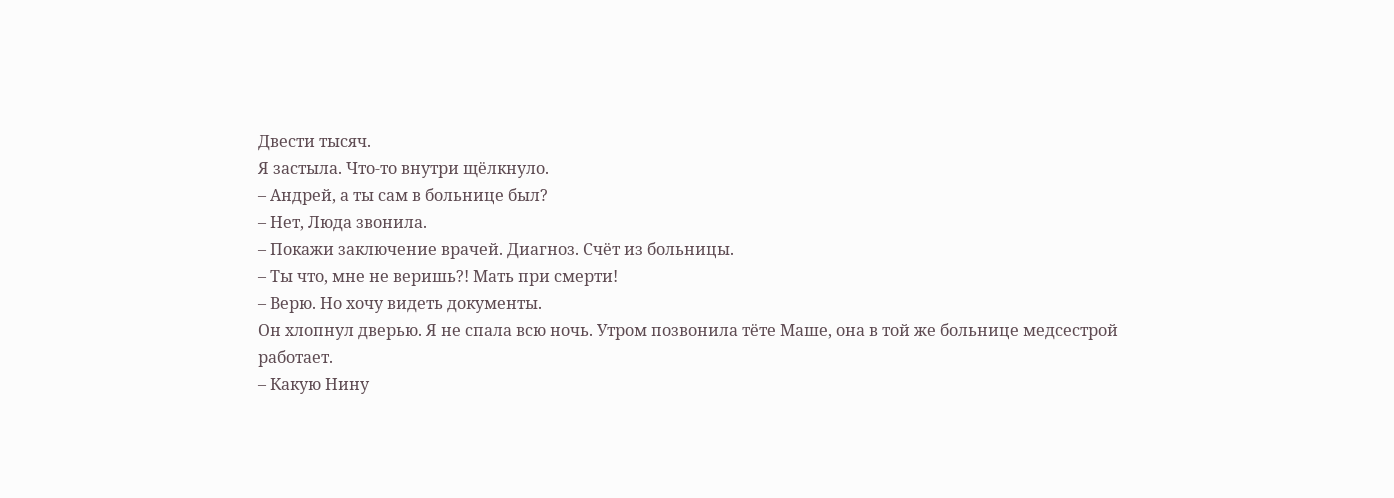Двести тысяч.
Я застыла. Что-то внутри щёлкнуло.
– Андрей, а ты сам в больнице был?
– Нет, Люда звонила.
– Покажи заключение врачей. Диагноз. Счёт из больницы.
– Ты что, мне не веришь?! Мать при смерти!
– Верю. Но хочу видеть документы.
Он хлопнул дверью. Я не спала всю ночь. Утром позвонила тёте Маше, она в той же больнице медсестрой работает.
– Какую Нину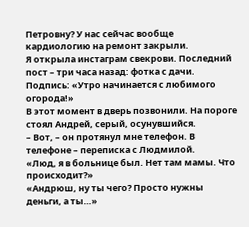Петровну? У нас сейчас вообще кардиологию на ремонт закрыли.
Я открыла инстаграм свекрови. Последний пост – три часа назад: фотка с дачи. Подпись: «Утро начинается с любимого огорода!»
В этот момент в дверь позвонили. На пороге стоял Андрей, серый, осунувшийся.
– Вот, – он протянул мне телефон. В телефоне – переписка с Людмилой.
«Люд, я в больнице был. Нет там мамы. Что происходит?»
«Андрюш, ну ты чего? Просто нужны деньги, а ты…»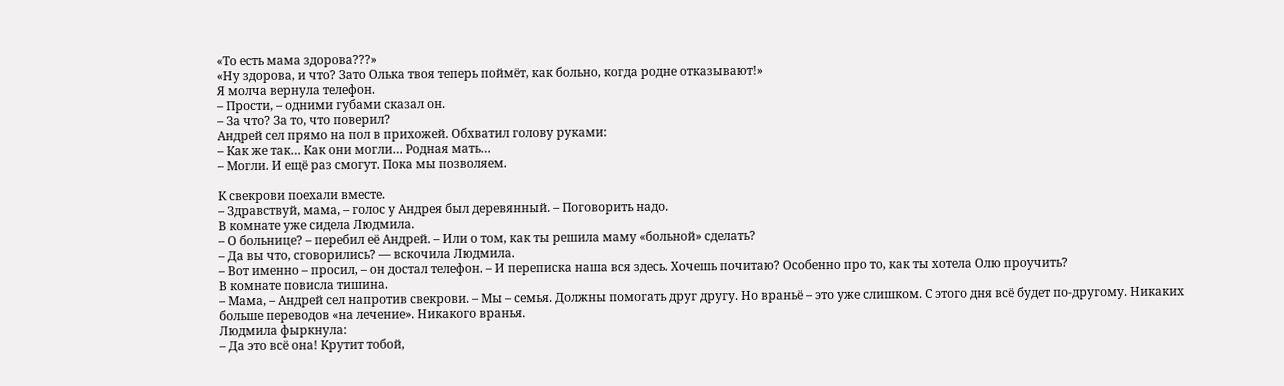«То есть мама здорова???»
«Ну здорова, и что? Зато Олька твоя теперь поймёт, как больно, когда родне отказывают!»
Я молча вернула телефон.
– Прости, – одними губами сказал он.
– За что? За то, что поверил?
Андрей сел прямо на пол в прихожей. Обхватил голову руками:
– Как же так… Как они могли… Родная мать…
– Могли. И ещё раз смогут. Пока мы позволяем.

К свекрови поехали вместе.
– Здравствуй, мама, – голос у Андрея был деревянный. – Поговорить надо.
В комнате уже сидела Людмила.
– О больнице? – перебил её Андрей. – Или о том, как ты решила маму «больной» сделать?
– Да вы что, сговорились? — вскочила Людмила.
– Вот именно – просил, – он достал телефон. – И переписка наша вся здесь. Хочешь почитаю? Особенно про то, как ты хотела Олю проучить?
В комнате повисла тишина.
– Мама, – Андрей сел напротив свекрови. – Мы – семья. Должны помогать друг другу. Но враньё – это уже слишком. С этого дня всё будет по-другому. Никаких больше переводов «на лечение». Никакого вранья.
Людмила фыркнула:
– Да это всё она! Крутит тобой,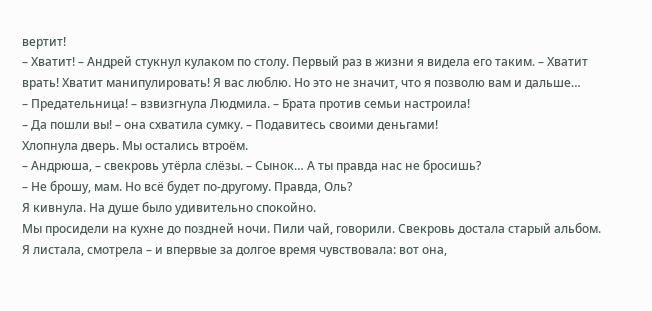вертит!
– Хватит! – Андрей стукнул кулаком по столу. Первый раз в жизни я видела его таким. – Хватит врать! Хватит манипулировать! Я вас люблю. Но это не значит, что я позволю вам и дальше…
– Предательница! – взвизгнула Людмила. – Брата против семьи настроила!
– Да пошли вы! – она схватила сумку. – Подавитесь своими деньгами!
Хлопнула дверь. Мы остались втроём.
– Андрюша, – свекровь утёрла слёзы. – Сынок… А ты правда нас не бросишь?
– Не брошу, мам. Но всё будет по-другому. Правда, Оль?
Я кивнула. На душе было удивительно спокойно.
Мы просидели на кухне до поздней ночи. Пили чай, говорили. Свекровь достала старый альбом. Я листала, смотрела – и впервые за долгое время чувствовала: вот она,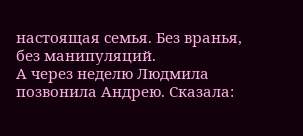настоящая семья. Без вранья, без манипуляций.
А через неделю Людмила позвонила Андрею. Сказала: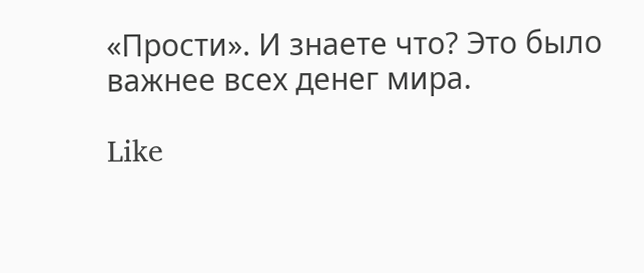«Прости». И знаете что? Это было важнее всех денег мира.

Like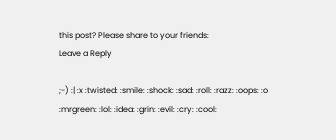this post? Please share to your friends:
Leave a Reply

;-) :| :x :twisted: :smile: :shock: :sad: :roll: :razz: :oops: :o :mrgreen: :lol: :idea: :grin: :evil: :cry: :cool: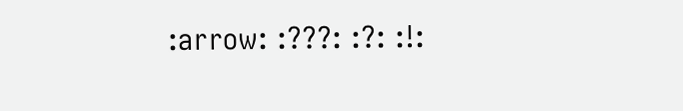:arrow: :???: :?: :!: